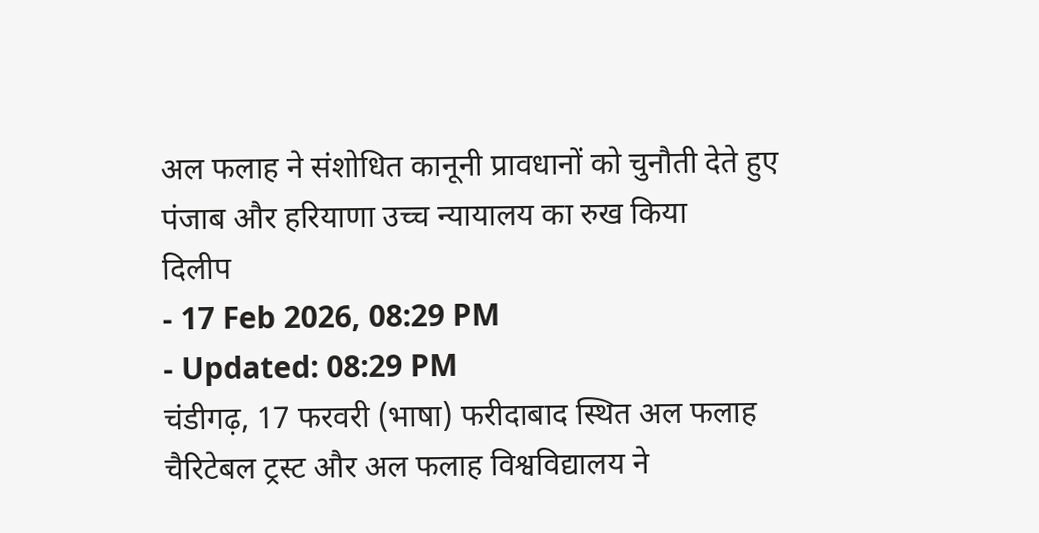अल फलाह ने संशोधित कानूनी प्रावधानों को चुनौती देते हुए पंजाब और हरियाणा उच्च न्यायालय का रुख किया
दिलीप
- 17 Feb 2026, 08:29 PM
- Updated: 08:29 PM
चंडीगढ़, 17 फरवरी (भाषा) फरीदाबाद स्थित अल फलाह चैरिटेबल ट्रस्ट और अल फलाह विश्वविद्यालय ने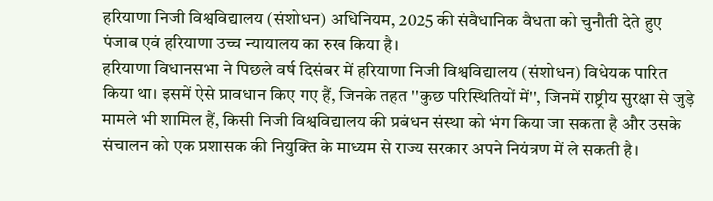हरियाणा निजी विश्वविद्यालय (संशोधन) अधिनियम, 2025 की संवैधानिक वैधता को चुनौती देते हुए पंजाब एवं हरियाणा उच्च न्यायालय का रुख किया है।
हरियाणा विधानसभा ने पिछले वर्ष दिसंबर में हरियाणा निजी विश्वविद्यालय (संशोधन) विधेयक पारित किया था। इसमें ऐसे प्रावधान किए गए हैं, जिनके तहत ''कुछ परिस्थितियों में'', जिनमें राष्ट्रीय सुरक्षा से जुड़े मामले भी शामिल हैं, किसी निजी विश्वविद्यालय की प्रबंधन संस्था को भंग किया जा सकता है और उसके संचालन को एक प्रशासक की नियुक्ति के माध्यम से राज्य सरकार अपने नियंत्रण में ले सकती है।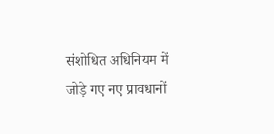संशोधित अधिनियम में जोड़े गए नए प्रावधानों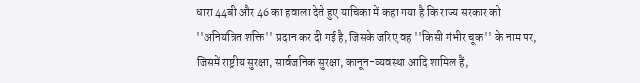धारा 44बी और 46 का हवाला देते हुए याचिका में कहा गया है कि राज्य सरकार को ''अनियंत्रित शक्ति'' प्रदान कर दी गई है, जिसके जरिए वह ''किसी गंभीर चूक'' के नाम पर, जिसमें राष्ट्रीय सुरक्षा, सार्वजनिक सुरक्षा, कानून-व्यवस्था आदि शामिल हैं,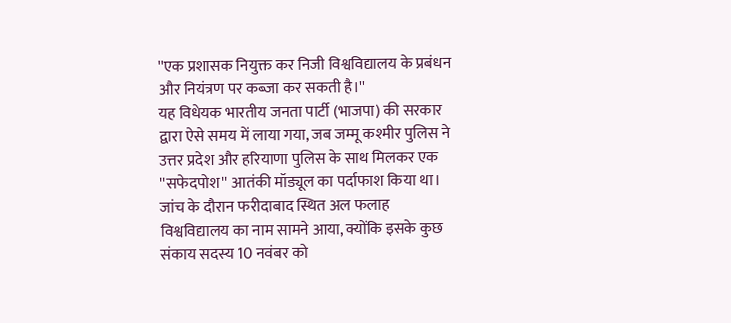''एक प्रशासक नियुक्त कर निजी विश्वविद्यालय के प्रबंधन और नियंत्रण पर कब्जा कर सकती है।''
यह विधेयक भारतीय जनता पार्टी (भाजपा) की सरकार द्वारा ऐसे समय में लाया गया, जब जम्मू कश्मीर पुलिस ने उत्तर प्रदेश और हरियाणा पुलिस के साथ मिलकर एक ''सफेदपोश'' आतंकी मॉड्यूल का पर्दाफाश किया था। जांच के दौरान फरीदाबाद स्थित अल फलाह विश्वविद्यालय का नाम सामने आया, क्योंकि इसके कुछ संकाय सदस्य 10 नवंबर को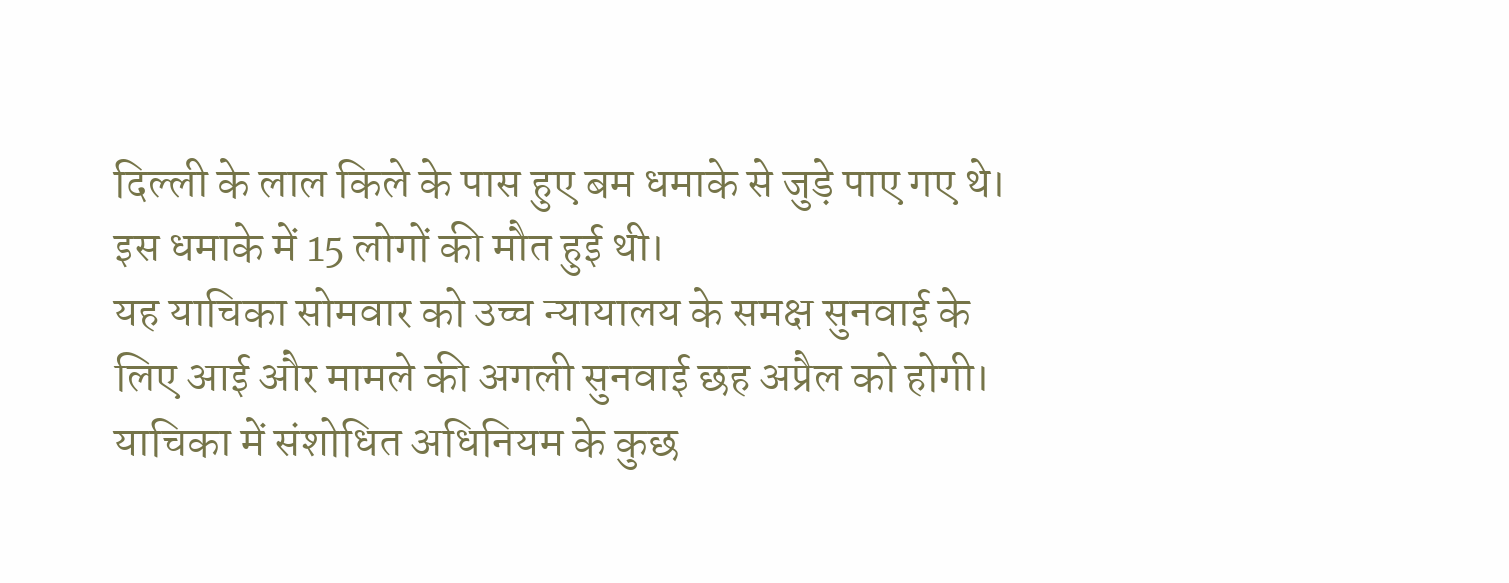दिल्ली के लाल किले के पास हुए बम धमाके से जुड़े पाए गए थे। इस धमाके में 15 लोगों की मौत हुई थी।
यह याचिका सोमवार को उच्च न्यायालय के समक्ष सुनवाई के लिए आई और मामले की अगली सुनवाई छह अप्रैल को होगी।
याचिका में संशोधित अधिनियम के कुछ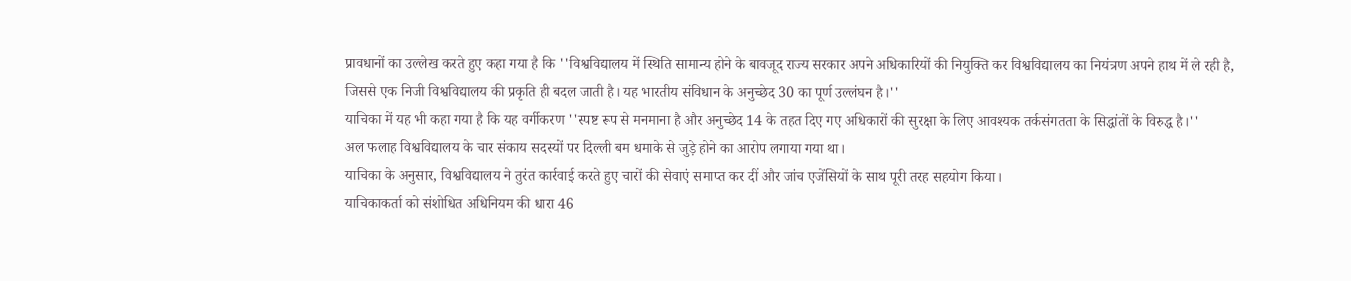प्रावधानों का उल्लेख करते हुए कहा गया है कि ''विश्वविद्यालय में स्थिति सामान्य होने के बावजूद राज्य सरकार अपने अधिकारियों की नियुक्ति कर विश्वविद्यालय का नियंत्रण अपने हाथ में ले रही है, जिससे एक निजी विश्वविद्यालय की प्रकृति ही बदल जाती है। यह भारतीय संविधान के अनुच्छेद 30 का पूर्ण उल्लंघन है।''
याचिका में यह भी कहा गया है कि यह वर्गीकरण ''स्पष्ट रूप से मनमाना है और अनुच्छेद 14 के तहत दिए गए अधिकारों की सुरक्षा के लिए आवश्यक तर्कसंगतता के सिद्धांतों के विरुद्ध है।''
अल फलाह विश्वविद्यालय के चार संकाय सदस्यों पर दिल्ली बम धमाके से जुड़े होने का आरोप लगाया गया था।
याचिका के अनुसार, विश्वविद्यालय ने तुरंत कार्रवाई करते हुए चारों की सेवाएं समाप्त कर दीं और जांच एजेंसियों के साथ पूरी तरह सहयोग किया।
याचिकाकर्ता को संशोधित अधिनियम की धारा 46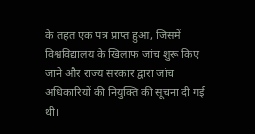के तहत एक पत्र प्राप्त हुआ, जिसमें विश्वविद्यालय के खिलाफ जांच शुरू किए जाने और राज्य सरकार द्वारा जांच अधिकारियों की नियुक्ति की सूचना दी गई थी।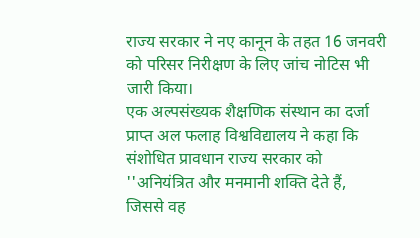राज्य सरकार ने नए कानून के तहत 16 जनवरी को परिसर निरीक्षण के लिए जांच नोटिस भी जारी किया।
एक अल्पसंख्यक शैक्षणिक संस्थान का दर्जा प्राप्त अल फलाह विश्वविद्यालय ने कहा कि संशोधित प्रावधान राज्य सरकार को ''अनियंत्रित और मनमानी शक्ति देते हैं, जिससे वह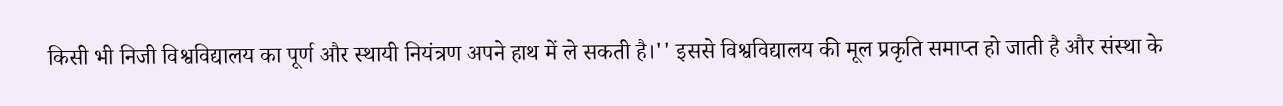किसी भी निजी विश्वविद्यालय का पूर्ण और स्थायी नियंत्रण अपने हाथ में ले सकती है।'' इससे विश्वविद्यालय की मूल प्रकृति समाप्त हो जाती है और संस्था के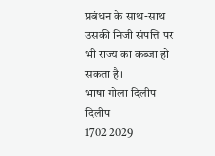प्रबंधन के साथ-साथ उसकी निजी संपत्ति पर भी राज्य का कब्जा हो सकता है।
भाषा गोला दिलीप
दिलीप
1702 2029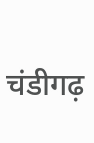चंडीगढ़